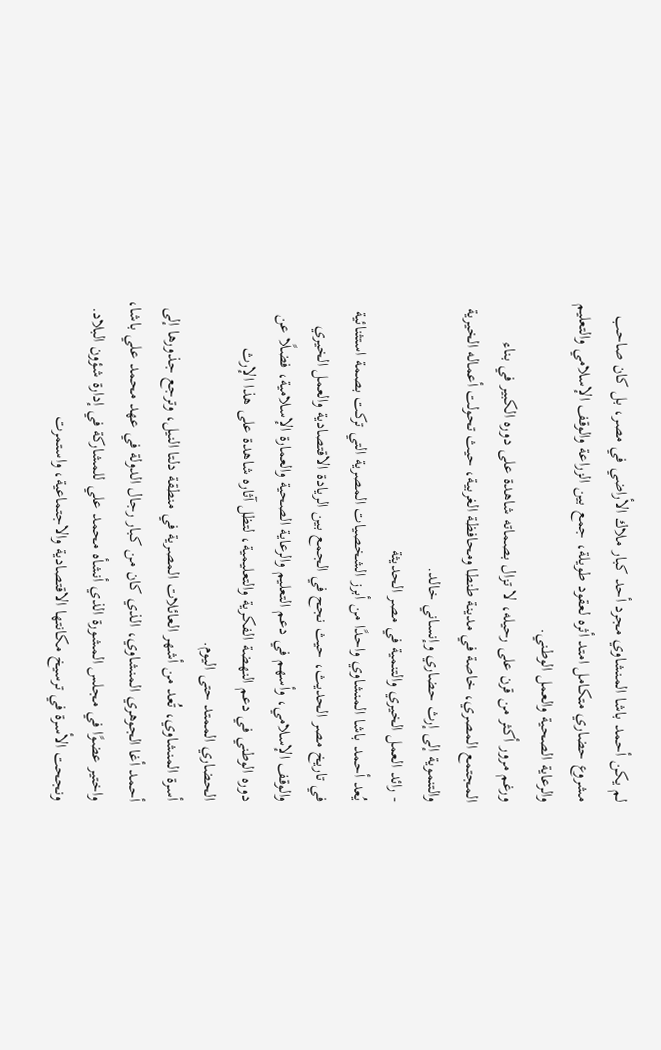لم يكن أحمد باشا المنشاوي مجرد أحد كبار ملاك الأراضي في مصر، بل كان صاحب مشروع حضاري متكامل امتد أثره لعقود طويلة، جمع بين الزراعة والوقف الإسلامي والتعليم والرعاية الصحية والعمل الوطني.
ورغم مرور أكثر من قرن على رحيله، لا تزال بصماته شاهدة على دوره الكبير في بناء المجتمع المصري، خاصة في مدينة طنطا ومحافظة الغربية، حيث تحولت أعماله الخيرية والتنموية إلى إرث حضاري وإنساني خالد.
- رائد العمل الخيري والتنمية في مصر الحديثة
يُعد أحمد باشا المنشاوي واحدًا من أبرز الشخصيات المصرية التي تركت بصمة استثنائية في تاريخ مصر الحديث، حيث نجح في الجمع بين الريادة الاقتصادية والعمل الخيري والوقف الإسلامي، وأسهم في دعم التعليم والرعاية الصحية والعمارة الإسلامية، فضلًا عن دوره الوطني في دعم النهضة الفكرية والتعليمية، لتظل آثاره شاهدة على هذا الإرث الحضاري الممتد حتى اليوم.
أسرة المنشاوي، تُعد من أشهر العائلات المصرية في منطقة دلتا النيل، وترجع جذورها إلى أحمد أغا الجوهري المنشاوي، الذي كان من كبار رجال الدولة في عهد محمد علي باشا، واختير عضوًا في مجلس المشورة الذي أنشأه محمد علي للمشاركة في إدارة شؤون البلاد.
ونجحت الأسرة في ترسيخ مكانتها الاقتصادية والاجتماعية، واستمرت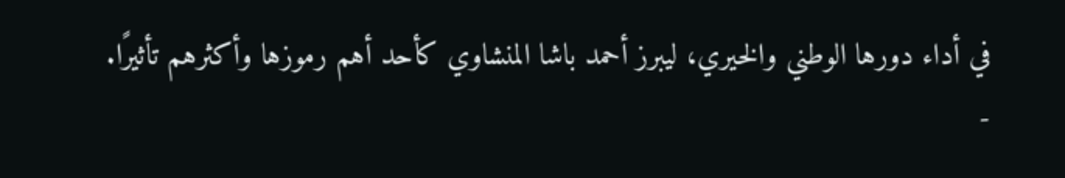في أداء دورها الوطني والخيري، ليبرز أحمد باشا المنشاوي كأحد أهم رموزها وأكثرهم تأثيرًا.
-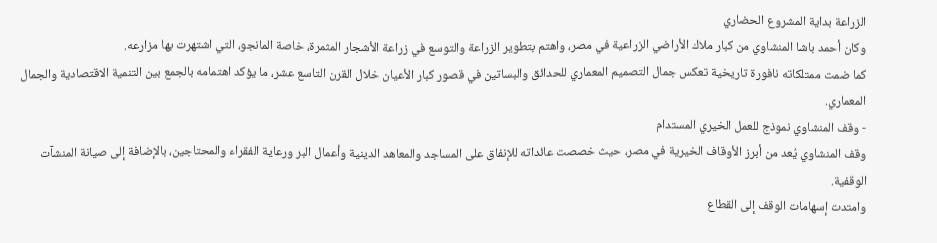الزراعة بداية المشروع الحضاري
وكان أحمد باشا المنشاوي من كبار ملاك الأراضي الزراعية في مصر، واهتم بتطوير الزراعة والتوسع في زراعة الأشجار المثمرة، خاصة المانجو، التي اشتهرت بها مزارعه.
كما ضمت ممتلكاته نافورة تاريخية تعكس جمال التصميم المعماري للحدائق والبساتين في قصور كبار الأعيان خلال القرن التاسع عشر، ما يؤكد اهتمامه بالجمع بين التنمية الاقتصادية والجمال المعماري.
- وقف المنشاوي نموذج للعمل الخيري المستدام
وقف المنشاوي يُعد من أبرز الأوقاف الخيرية في مصر، حيث خصصت عائداته للإنفاق على المساجد والمعاهد الدينية وأعمال البر ورعاية الفقراء والمحتاجين، بالإضافة إلى صيانة المنشآت الوقفية.
وامتدت إسهامات الوقف إلى القطاع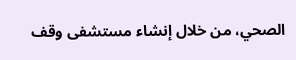الصحي، من خلال إنشاء مستشفى وقف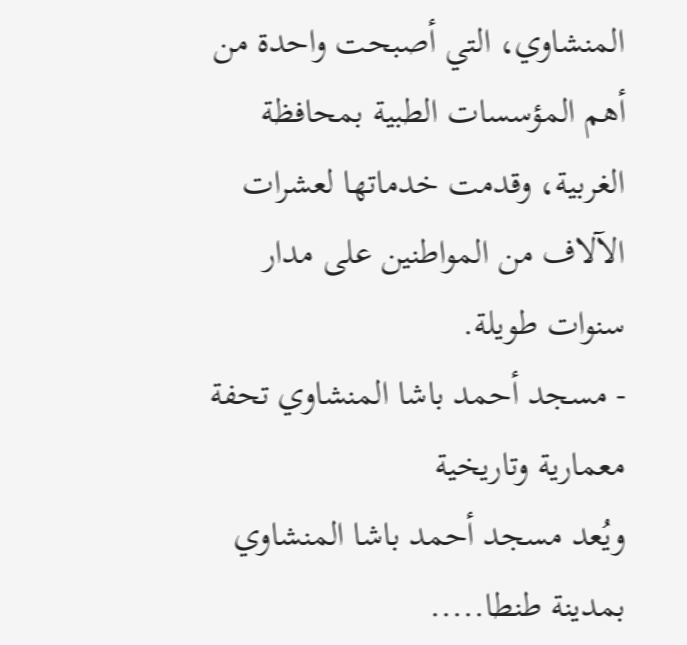المنشاوي، التي أصبحت واحدة من أهم المؤسسات الطبية بمحافظة الغربية، وقدمت خدماتها لعشرات الآلاف من المواطنين على مدار سنوات طويلة.
- مسجد أحمد باشا المنشاوي تحفة معمارية وتاريخية
ويُعد مسجد أحمد باشا المنشاوي بمدينة طنطا.....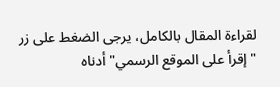لقراءة المقال بالكامل، يرجى الضغط على زر "إقرأ على الموقع الرسمي" أدناه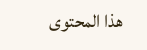هذا المحتوى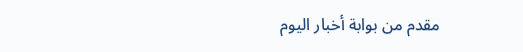مقدم من بوابة أخبار اليوم